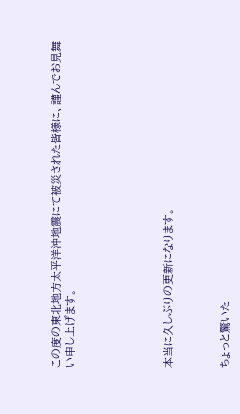この度の東北地方太平洋沖地震にて被災された皆様に、謹んでお見舞い申し上げます。






本当に久しぶりの更新になります。



ちょっと驚いた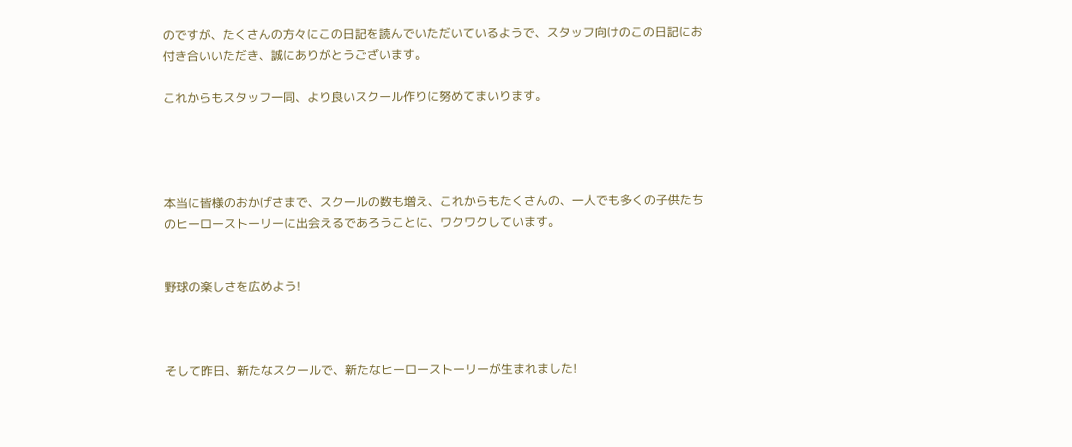のですが、たくさんの方々にこの日記を読んでいただいているようで、スタッフ向けのこの日記にお付き合いいただき、誠にありがとうございます。

これからもスタッフ一同、より良いスクール作りに努めてまいります。




本当に皆様のおかげさまで、スクールの数も増え、これからもたくさんの、一人でも多くの子供たちのヒーローストーリーに出会えるであろうことに、ワクワクしています。


野球の楽しさを広めよう!



そして昨日、新たなスクールで、新たなヒーローストーリーが生まれました!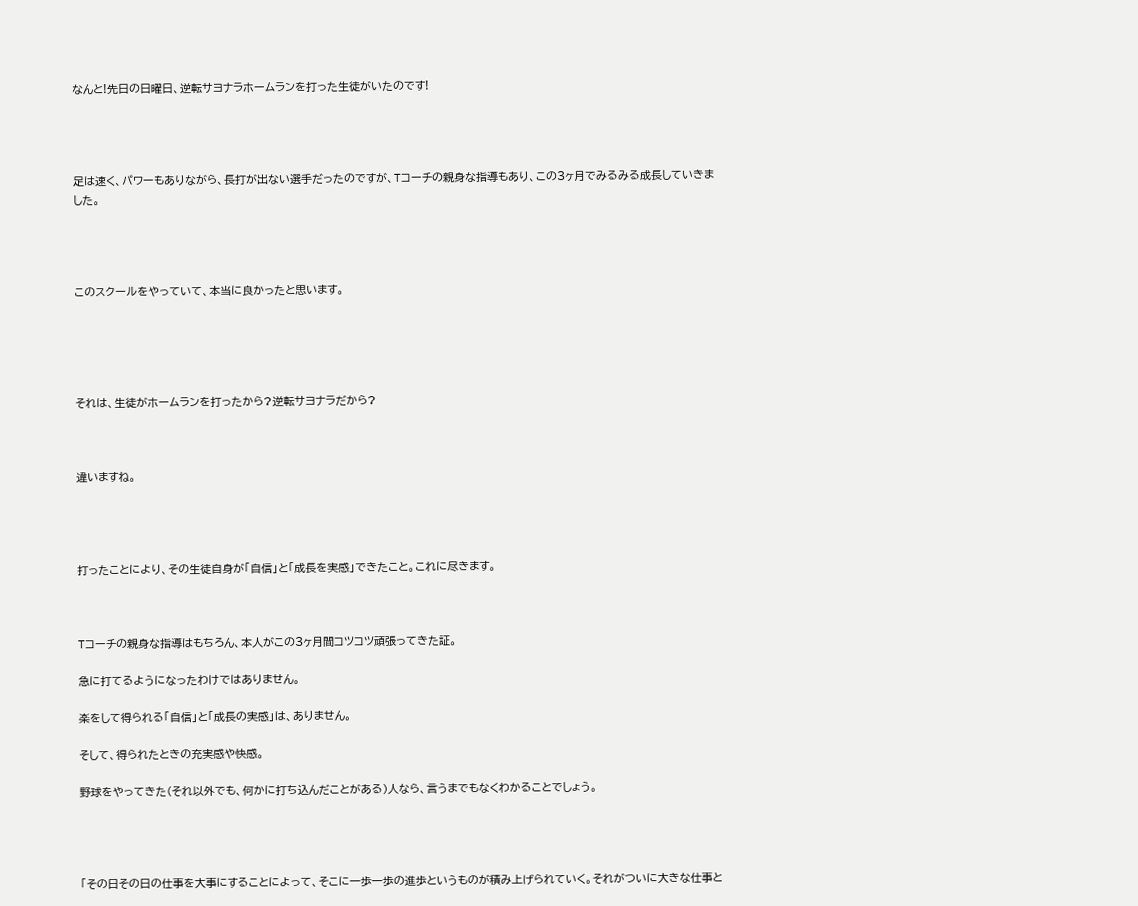なんと!先日の日曜日、逆転サヨナラホームランを打った生徒がいたのです!




足は速く、パワーもありながら、長打が出ない選手だったのですが、Tコーチの親身な指導もあり、この3ヶ月でみるみる成長していきました。




このスクールをやっていて、本当に良かったと思います。





それは、生徒がホームランを打ったから?逆転サヨナラだから?



違いますね。




打ったことにより、その生徒自身が「自信」と「成長を実感」できたこと。これに尽きます。



Tコーチの親身な指導はもちろん、本人がこの3ヶ月間コツコツ頑張ってきた証。

急に打てるようになったわけではありません。

楽をして得られる「自信」と「成長の実感」は、ありません。

そして、得られたときの充実感や快感。

野球をやってきた(それ以外でも、何かに打ち込んだことがある)人なら、言うまでもなくわかることでしょう。




「その日その日の仕事を大事にすることによって、そこに一歩一歩の進歩というものが積み上げられていく。それがついに大きな仕事と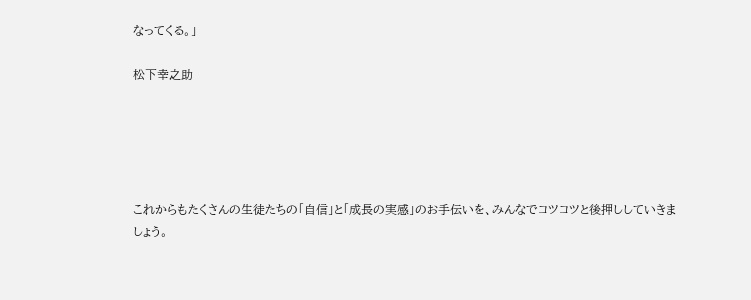なってくる。」

松下幸之助





これからもたくさんの生徒たちの「自信」と「成長の実感」のお手伝いを、みんなでコツコツと後押ししていきましょう。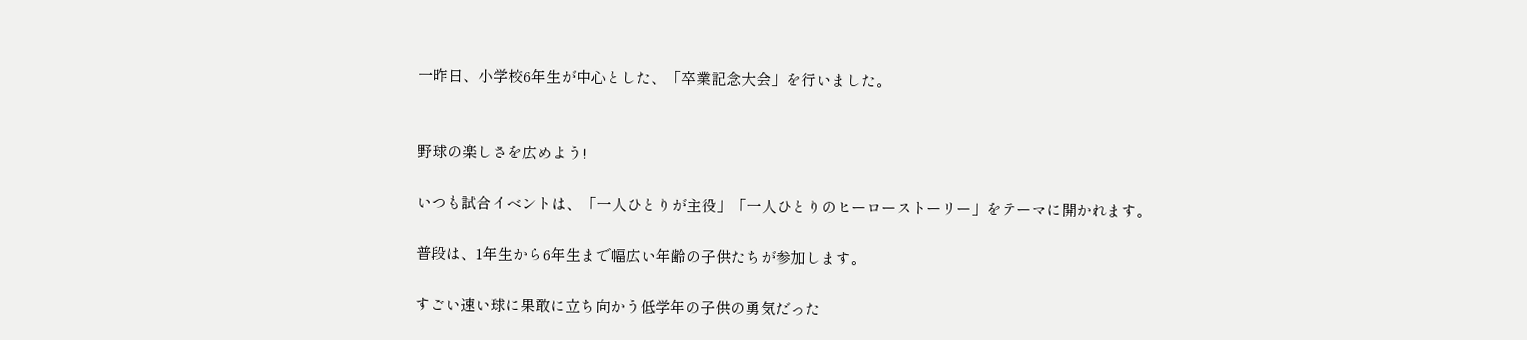一昨日、小学校6年生が中心とした、「卒業記念大会」を行いました。


野球の楽しさを広めよう!

いつも試合イベントは、「一人ひとりが主役」「一人ひとりのヒーローストーリー」をテーマに開かれます。

普段は、1年生から6年生まで幅広い年齢の子供たちが参加します。

すごい速い球に果敢に立ち向かう低学年の子供の勇気だった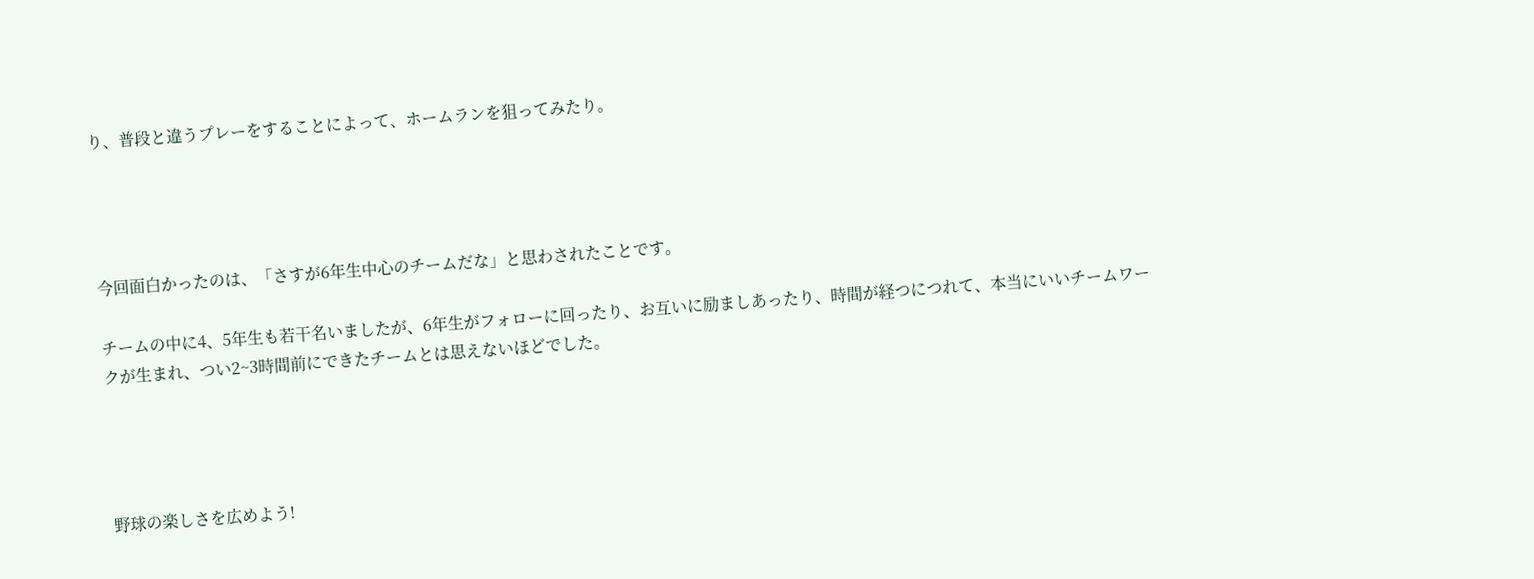り、普段と違うプレーをすることによって、ホームランを狙ってみたり。




今回面白かったのは、「さすが6年生中心のチームだな」と思わされたことです。

チームの中に4、5年生も若干名いましたが、6年生がフォローに回ったり、お互いに励ましあったり、時間が経つにつれて、本当にいいチームワークが生まれ、つい2~3時間前にできたチームとは思えないほどでした。




野球の楽しさを広めよう!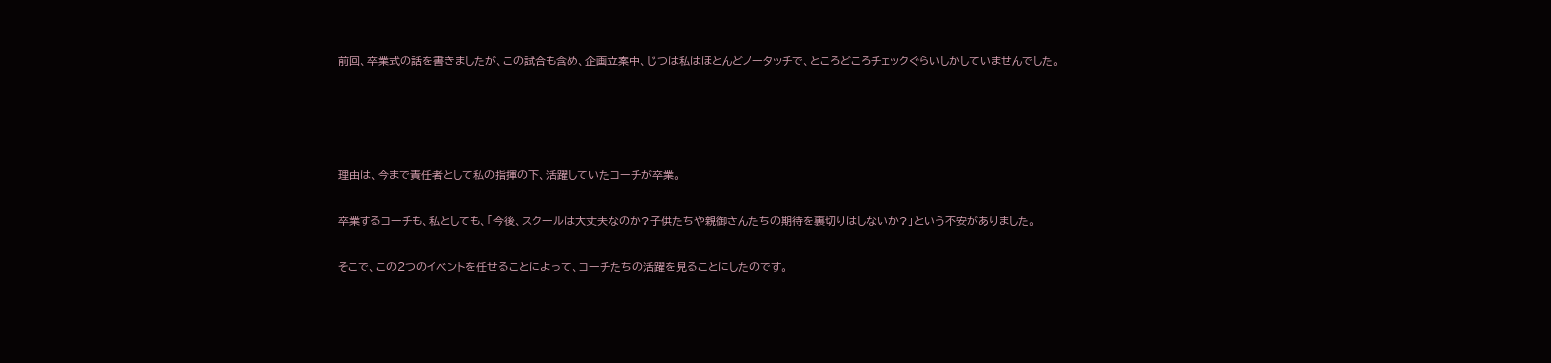前回、卒業式の話を書きましたが、この試合も含め、企画立案中、じつは私はほとんどノータッチで、ところどころチェックぐらいしかしていませんでした。




理由は、今まで責任者として私の指揮の下、活躍していたコーチが卒業。

卒業するコーチも、私としても、「今後、スクールは大丈夫なのか?子供たちや親御さんたちの期待を裏切りはしないか?」という不安がありました。

そこで、この2つのイベントを任せることによって、コーチたちの活躍を見ることにしたのです。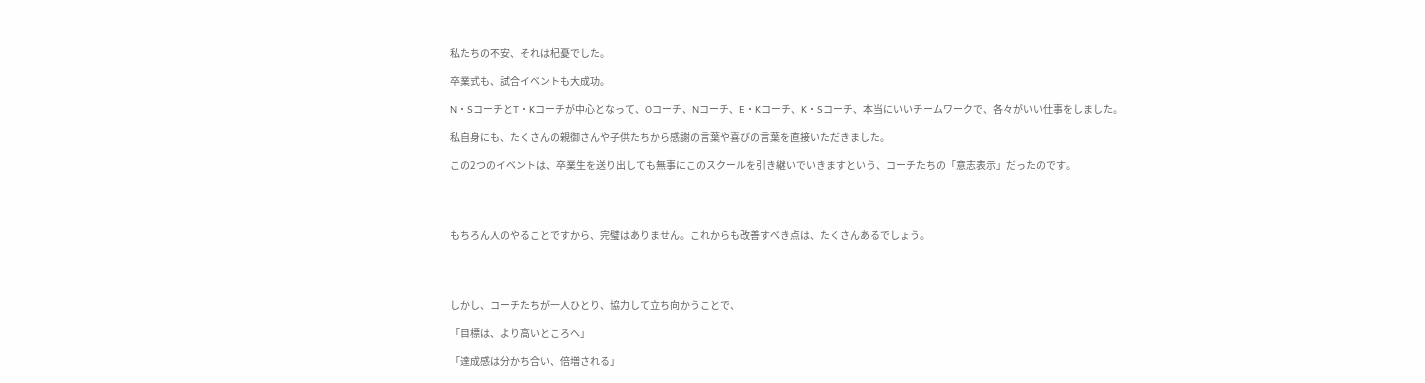私たちの不安、それは杞憂でした。

卒業式も、試合イベントも大成功。

N・SコーチとT・Kコーチが中心となって、Oコーチ、Nコーチ、E・Kコーチ、K・Sコーチ、本当にいいチームワークで、各々がいい仕事をしました。

私自身にも、たくさんの親御さんや子供たちから感謝の言葉や喜びの言葉を直接いただきました。

この2つのイベントは、卒業生を送り出しても無事にこのスクールを引き継いでいきますという、コーチたちの「意志表示」だったのです。




もちろん人のやることですから、完璧はありません。これからも改善すべき点は、たくさんあるでしょう。




しかし、コーチたちが一人ひとり、協力して立ち向かうことで、

「目標は、より高いところへ」

「達成感は分かち合い、倍増される」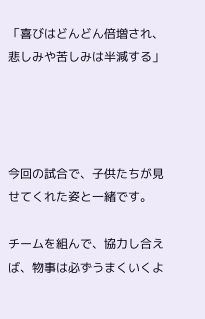「喜びはどんどん倍増され、悲しみや苦しみは半減する」




今回の試合で、子供たちが見せてくれた姿と一緒です。

チームを組んで、協力し合えば、物事は必ずうまくいくよ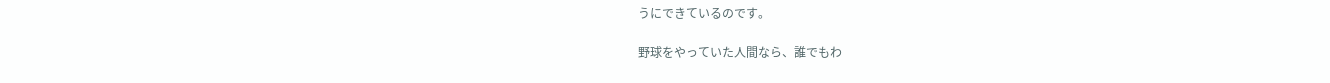うにできているのです。

野球をやっていた人間なら、誰でもわ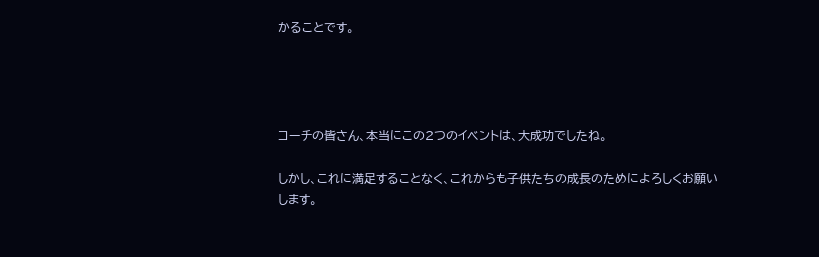かることです。




コーチの皆さん、本当にこの2つのイベントは、大成功でしたね。

しかし、これに満足することなく、これからも子供たちの成長のためによろしくお願いします。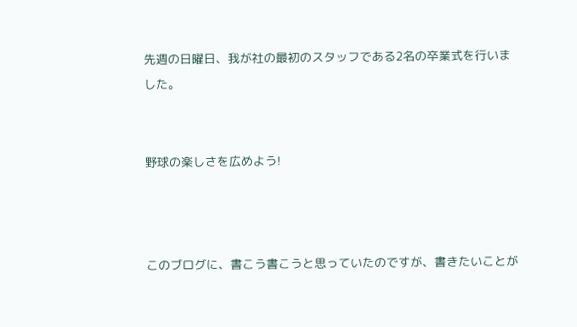先週の日曜日、我が社の最初のスタッフである2名の卒業式を行いました。


野球の楽しさを広めよう!



このブログに、書こう書こうと思っていたのですが、書きたいことが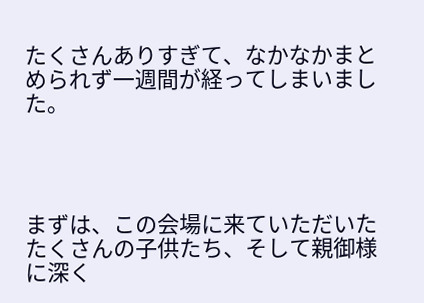たくさんありすぎて、なかなかまとめられず一週間が経ってしまいました。




まずは、この会場に来ていただいたたくさんの子供たち、そして親御様に深く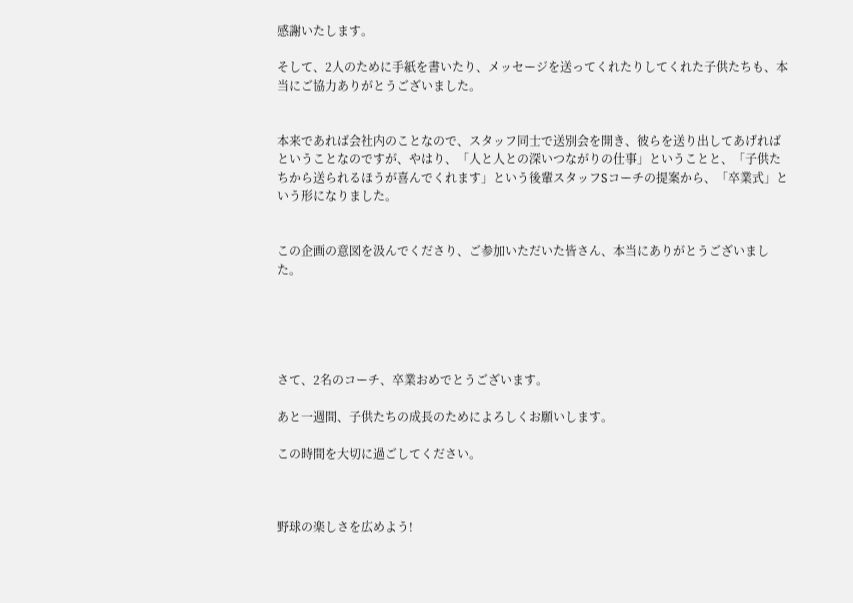感謝いたします。

そして、2人のために手紙を書いたり、メッセージを送ってくれたりしてくれた子供たちも、本当にご協力ありがとうございました。


本来であれば会社内のことなので、スタッフ同士で送別会を開き、彼らを送り出してあげればということなのですが、やはり、「人と人との深いつながりの仕事」ということと、「子供たちから送られるほうが喜んでくれます」という後輩スタッフSコーチの提案から、「卒業式」という形になりました。


この企画の意図を汲んでくださり、ご参加いただいた皆さん、本当にありがとうございました。





さて、2名のコーチ、卒業おめでとうございます。

あと一週間、子供たちの成長のためによろしくお願いします。

この時間を大切に過ごしてください。



野球の楽しさを広めよう!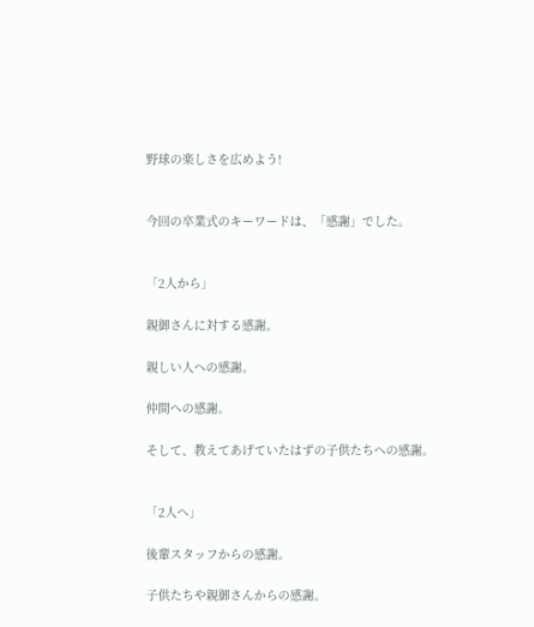野球の楽しさを広めよう!


今回の卒業式のキーワードは、「感謝」でした。


「2人から」

親御さんに対する感謝。

親しい人への感謝。

仲間への感謝。

そして、教えてあげていたはずの子供たちへの感謝。


「2人へ」

後輩スタッフからの感謝。

子供たちや親御さんからの感謝。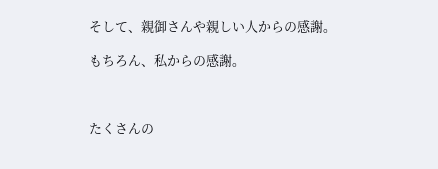そして、親御さんや親しい人からの感謝。

もちろん、私からの感謝。



たくさんの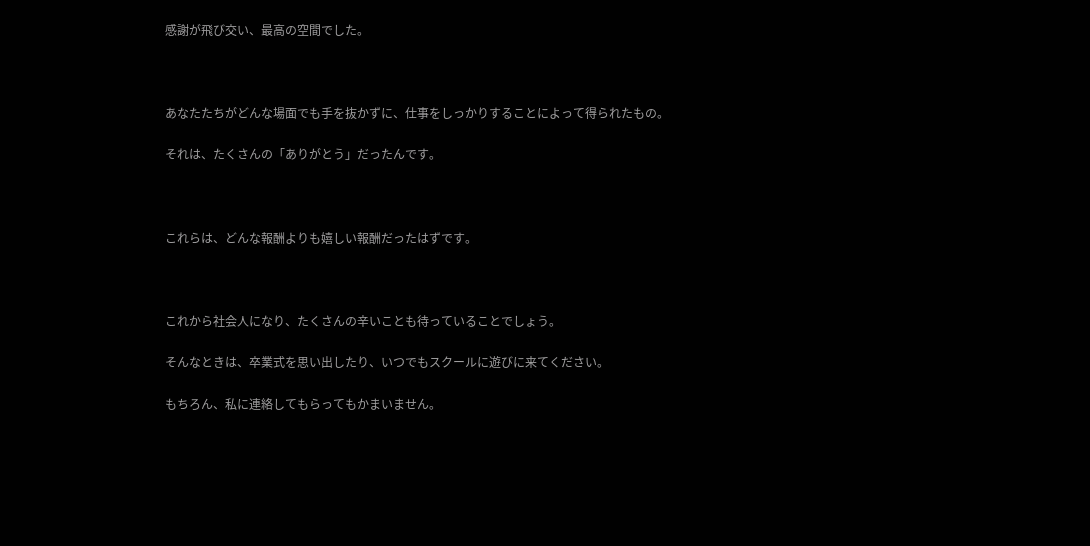感謝が飛び交い、最高の空間でした。



あなたたちがどんな場面でも手を抜かずに、仕事をしっかりすることによって得られたもの。

それは、たくさんの「ありがとう」だったんです。



これらは、どんな報酬よりも嬉しい報酬だったはずです。



これから社会人になり、たくさんの辛いことも待っていることでしょう。

そんなときは、卒業式を思い出したり、いつでもスクールに遊びに来てください。

もちろん、私に連絡してもらってもかまいません。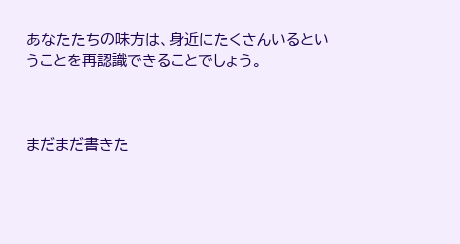あなたたちの味方は、身近にたくさんいるということを再認識できることでしょう。



まだまだ書きた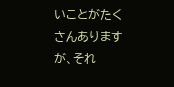いことがたくさんありますが、それ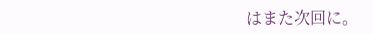はまた次回に。